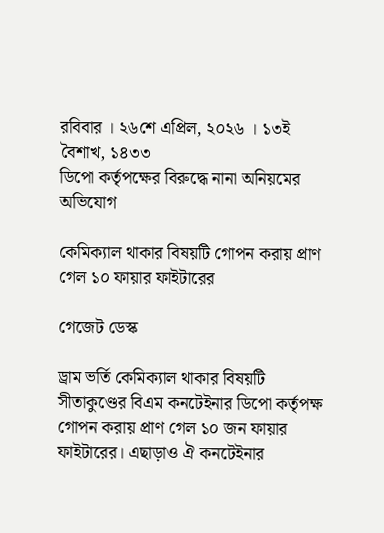রবিবার । ২৬শে এপ্রিল, ২০২৬ । ১৩ই বৈশাখ, ১৪৩৩
ডিপো কর্তৃপক্ষের বিরুদ্ধে নানা অনিয়মের অভিযোগ

কেমিক্যাল থাকার বিষয়টি গোপন করায় প্রাণ গেল ১০ ফায়ার ফাইটারের

গেজেট ডেস্ক

ড্রাম ভর্তি কেমিক্যাল থাকার বিষয়টি সীতাকুণ্ডের বিএম কনটেইনার ডিপো কর্তৃপক্ষ গোপন করায় প্রাণ গেল ১০ জন ফায়ার ফাইটারের। এছাড়াও ঐ কনটেইনার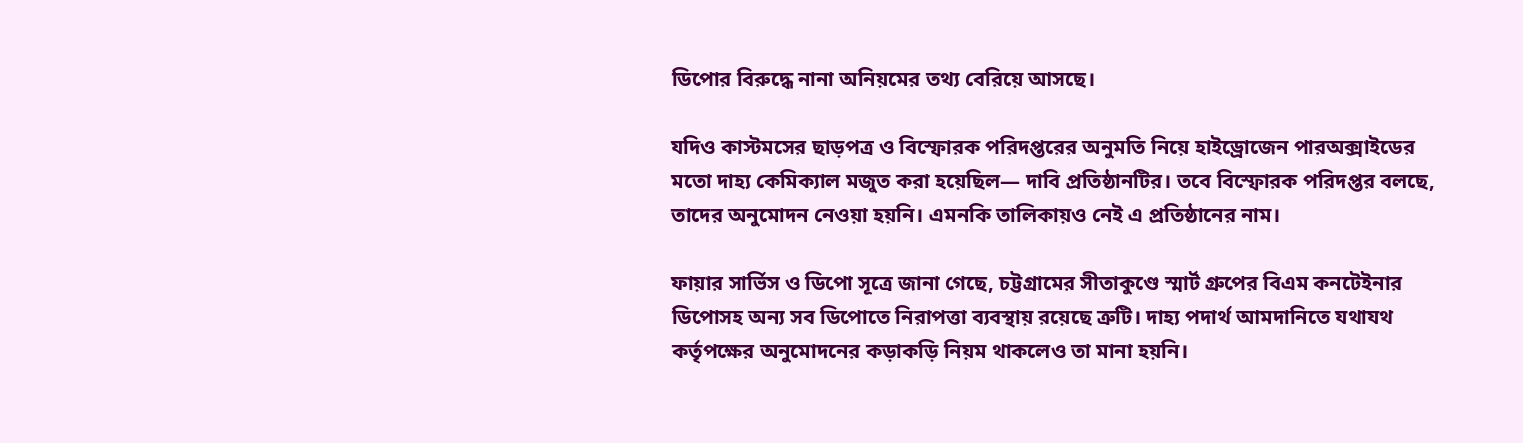ডিপোর বিরুদ্ধে নানা অনিয়মের তথ্য বেরিয়ে আসছে।

যদিও কাস্টমসের ছাড়পত্র ও বিস্ফোরক পরিদপ্তরের অনুমতি নিয়ে হাইড্রোজেন পারঅক্সাইডের মতো দাহ্য কেমিক্যাল মজুত করা হয়েছিল— দাবি প্রতিষ্ঠানটির। তবে বিস্ফোরক পরিদপ্তর বলছে, তাদের অনুমোদন নেওয়া হয়নি। এমনকি তালিকায়ও নেই এ প্রতিষ্ঠানের নাম।

ফায়ার সার্ভিস ও ডিপো সূত্রে জানা গেছে, চট্টগ্রামের সীতাকুণ্ডে স্মার্ট গ্রুপের বিএম কনটেইনার ডিপোসহ অন্য সব ডিপোতে নিরাপত্তা ব্যবস্থায় রয়েছে ত্রুটি। দাহ্য পদার্থ আমদানিতে যথাযথ কর্তৃপক্ষের অনুমোদনের কড়াকড়ি নিয়ম থাকলেও তা মানা হয়নি।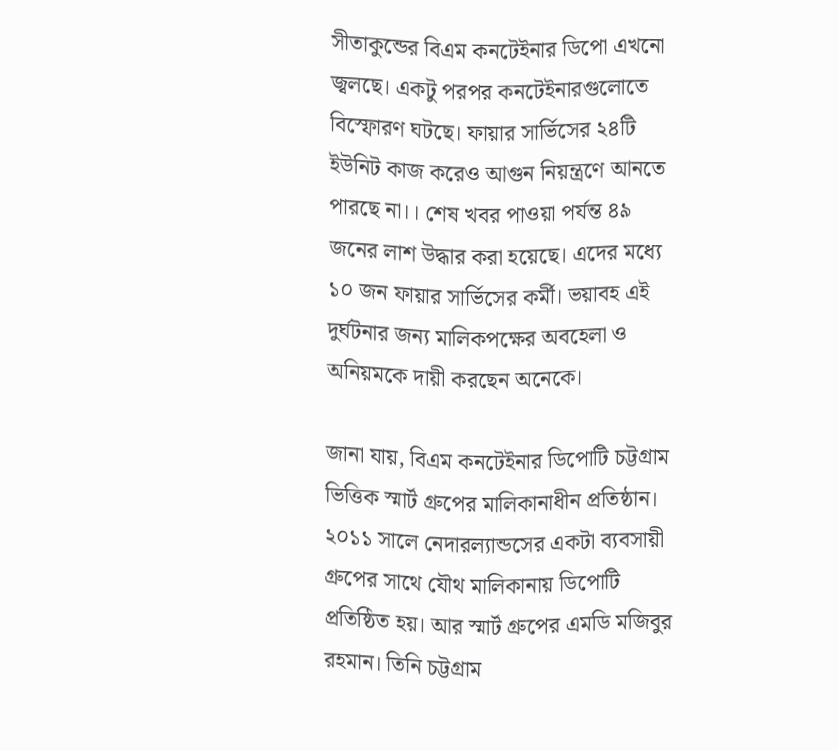সীতাকুন্ডের বিএম কনটেইনার ডিপো এখনো জ্বলছে। একটু পরপর কনটেইনারগুলোতে বিস্ফোরণ ঘটছে। ফায়ার সার্ভিসের ২৪টি ইউনিট কাজ করেও আগুন নিয়ন্ত্রণে আনতে পারছে না।। শেষ খবর পাওয়া পর্যন্ত ৪৯ জনের লাশ উদ্ধার করা হয়েছে। এদের মধ্যে ১০ জন ফায়ার সার্ভিসের কর্মী। ভয়াবহ এই দুর্ঘটনার জন্য মালিকপক্ষের অবহেলা ও অনিয়মকে দায়ী করছেন অনেকে।

জানা যায়, বিএম কনটেইনার ডিপোটি চট্টগ্রাম ভিত্তিক স্মার্ট গ্রুপের মালিকানাধীন প্রতিষ্ঠান। ২০১১ সালে নেদারল্যান্ডসের একটা ব্যবসায়ী গ্রুপের সাথে যৌথ মালিকানায় ডিপোটি প্রতিষ্ঠিত হয়। আর স্মার্ট গ্রুপের এমডি মজিবুর রহমান। তিনি চট্টগ্রাম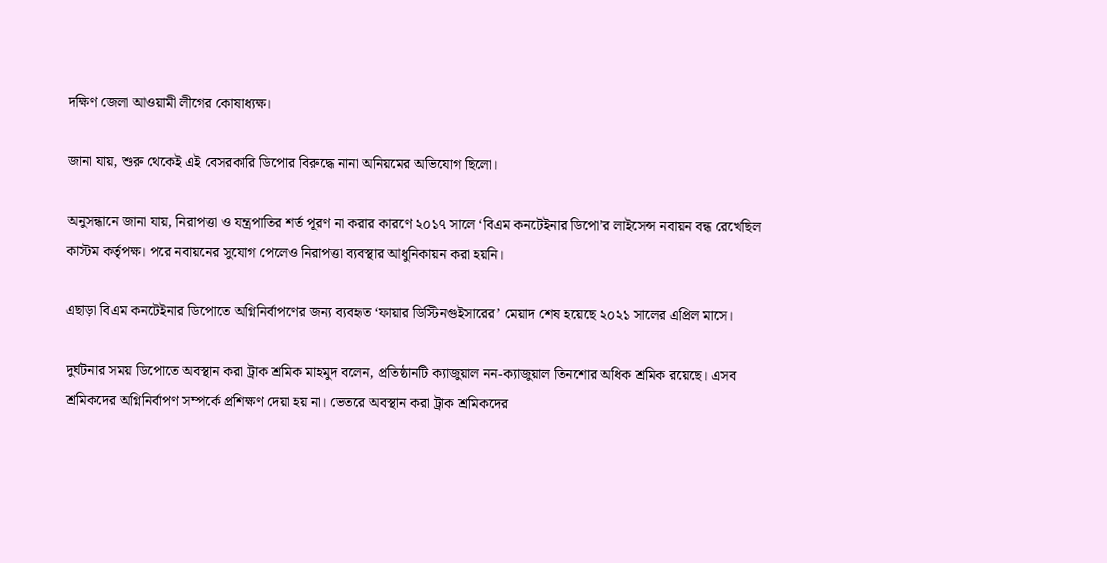দক্ষিণ জেলা আওয়ামী লীগের কোষাধ্যক্ষ।

জানা যায়, শুরু থেকেই এই বেসরকারি ডিপোর বিরুদ্ধে নানা অনিয়মের অভিযোগ ছিলো।

অনুসন্ধানে জানা যায়, নিরাপত্তা ও যন্ত্রপাতির শর্ত পূরণ না করার কারণে ২০১৭ সালে ‘বিএম কনটেইনার ডিপো’র লাইসেন্স নবায়ন বন্ধ রেখেছিল কাস্টম কর্তৃপক্ষ। পরে নবায়নের সুযোগ পেলেও নিরাপত্তা ব্যবস্থার আধুনিকায়ন করা হয়নি।

এছাড়া বিএম কনটেইনার ডিপোতে অগ্নিনির্বাপণের জন্য ব্যবহৃত ‘ফায়ার ডিস্টিনগুইসারের’ মেয়াদ শেষ হয়েছে ২০২১ সালের এপ্রিল মাসে।

দুর্ঘটনার সময় ডিপোতে অবস্থান করা ট্রাক শ্রমিক মাহমুদ বলেন, প্রতিষ্ঠানটি ক্যাজুয়াল নন-ক্যাজুয়াল তিনশোর অধিক শ্রমিক রয়েছে। এসব শ্রমিকদের অগ্নিনির্বাপণ সম্পর্কে প্রশিক্ষণ দেয়া হয় না। ভেতরে অবস্থান করা ট্রাক শ্রমিকদের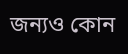জন্যও কোন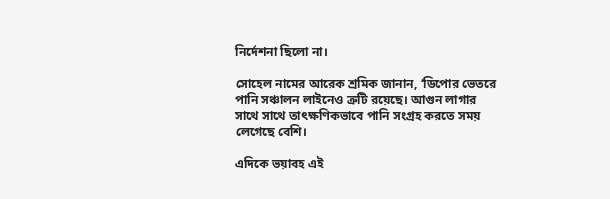নির্দেশনা ছিলো না।

সোহেল নামের আরেক শ্রমিক জানান, ‘ডিপোর ভেতরে পানি সঞ্চালন লাইনেও ত্রুটি রয়েছে। আগুন লাগার সাথে সাথে তাৎক্ষণিকভাবে পানি সংগ্রহ করতে সময় লেগেছে বেশি।

এদিকে ভয়াবহ এই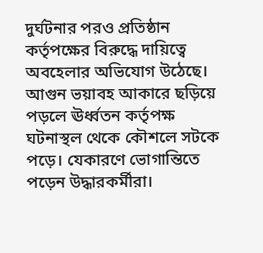দুর্ঘটনার পরও প্রতিষ্ঠান কর্তৃপক্ষের বিরুদ্ধে দায়িত্বে অবহেলার অভিযোগ উঠেছে। আগুন ভয়াবহ আকারে ছড়িয়ে পড়লে ঊর্ধ্বতন কর্তৃপক্ষ ঘটনাস্থল থেকে কৌশলে সটকে পড়ে। যেকারণে ভোগান্তিতে পড়েন উদ্ধারকর্মীরা।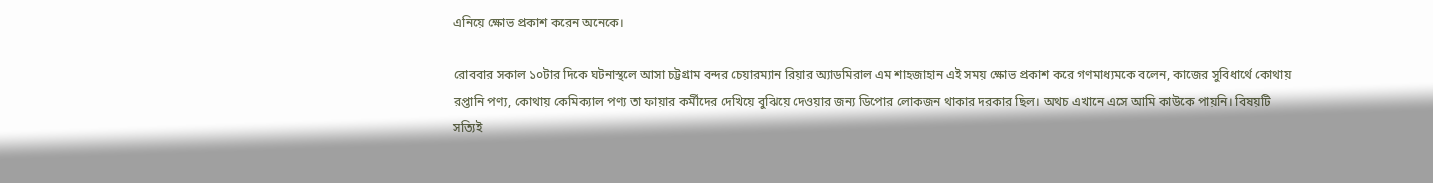এনিয়ে ক্ষোভ প্রকাশ করেন অনেকে।

রোববার সকাল ১০টার দিকে ঘটনাস্থলে আসা চট্টগ্রাম বন্দর চেয়ারম্যান রিয়ার অ্যাডমিরাল এম শাহজাহান এই সময় ক্ষোভ প্রকাশ করে গণমাধ্যমকে বলেন, কাজের সুবিধার্থে কোথায় রপ্তানি পণ্য, কোথায় কেমিক্যাল পণ্য তা ফায়ার কর্মীদের দেখিয়ে বুঝিয়ে দেওয়ার জন্য ডিপোর লোকজন থাকার দরকার ছিল। অথচ এখানে এসে আমি কাউকে পায়নি। বিষয়টি সত্যিই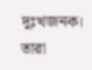দুঃখজনক। তারা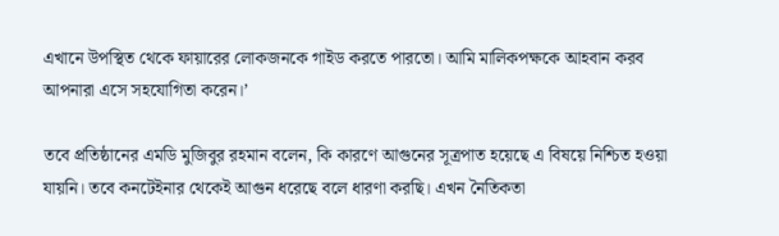এখানে উপস্থিত থেকে ফায়ারের লোকজনকে গাইড করতে পারতো। আমি মালিকপক্ষকে আহবান করব আপনারা এসে সহযোগিতা করেন।’

তবে প্রতিষ্ঠানের এমডি মুজিবুর রহমান বলেন, কি কারণে আগুনের সূত্রপাত হয়েছে এ বিষয়ে নিশ্চিত হওয়া যায়নি। তবে কনটেইনার থেকেই আগুন ধরেছে বলে ধারণা করছি। এখন নৈতিকতা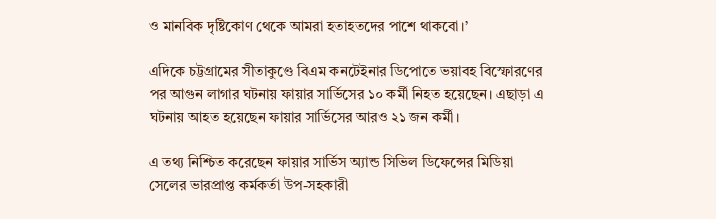ও মানবিক দৃষ্টিকোণ থেকে আমরা হতাহতদের পাশে থাকবো।’

এদিকে চট্টগ্রামের সীতাকুণ্ডে বিএম কনটেইনার ডিপোতে ভয়াবহ বিস্ফোরণের পর আগুন লাগার ঘটনায় ফায়ার সার্ভিসের ১০ কর্মী নিহত হয়েছেন। এছাড়া এ ঘটনায় আহত হয়েছেন ফায়ার সার্ভিসের আরও ২১ জন কর্মী।

এ তথ্য নিশ্চিত করেছেন ফায়ার সার্ভিস অ্যান্ড সিভিল ডিফেন্সের মিডিয়া সেলের ভারপ্রাপ্ত কর্মকর্তা উপ-সহকারী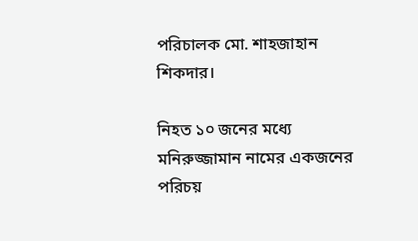পরিচালক মো. শাহজাহান শিকদার।

নিহত ১০ জনের মধ্যে মনিরুজ্জামান নামের একজনের পরিচয়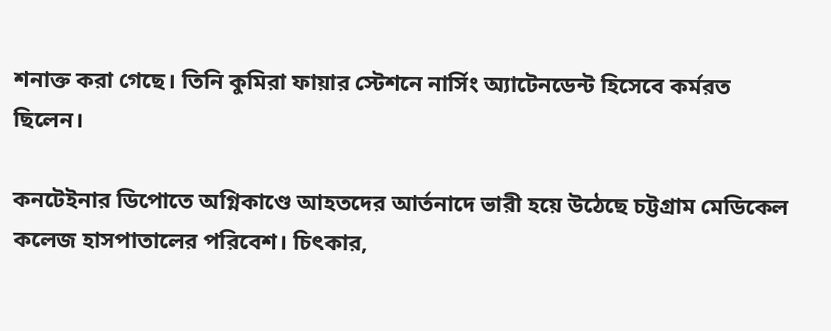শনাক্ত করা গেছে। তিনি কুমিরা ফায়ার স্টেশনে নার্সিং অ্যাটেনডেন্ট হিসেবে কর্মরত ছিলেন।

কনটেইনার ডিপোতে অগ্নিকাণ্ডে আহতদের আর্তনাদে ভারী হয়ে উঠেছে চট্টগ্রাম মেডিকেল কলেজ হাসপাতালের পরিবেশ। চিৎকার,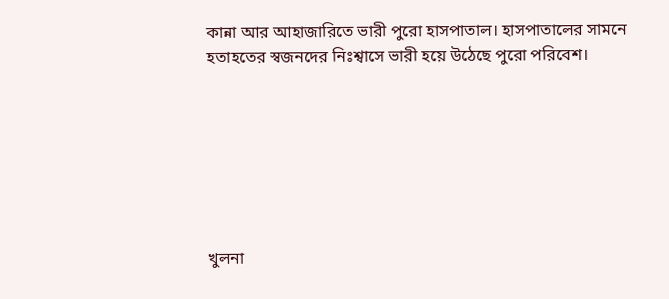কান্না আর আহাজারিতে ভারী পুরো হাসপাতাল। হাসপাতালের সামনে হতাহতের স্বজনদের নিঃশ্বাসে ভারী হয়ে উঠেছে পুরো পরিবেশ।







খুলনা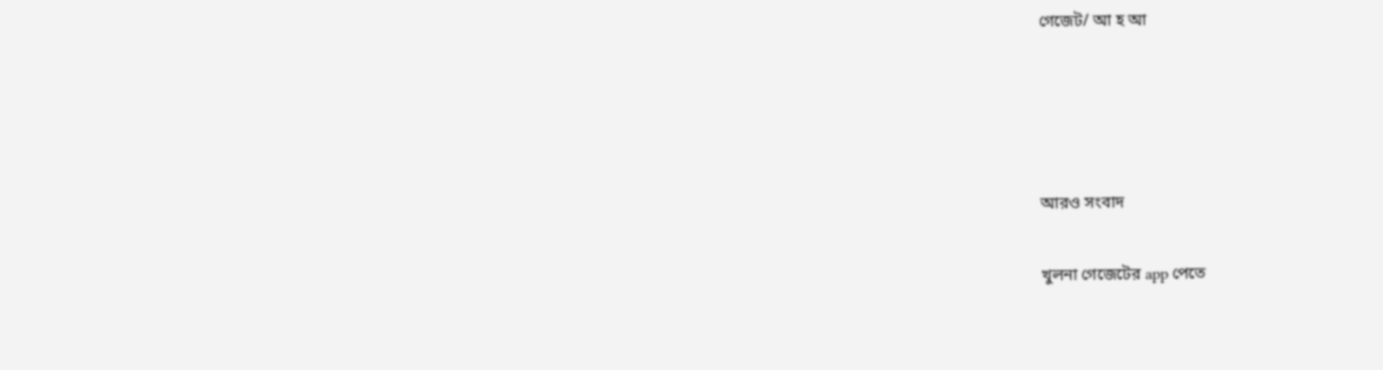গেজেট/ আ হ আ




আরও সংবাদ

খুলনা গেজেটের app পেতে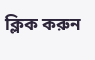ক্লিক করুন